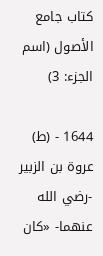كتاب جامع الأصول (اسم الجزء: 3)

1644 - (ط) عروة بن الزبير -رضي الله عنهما- «كان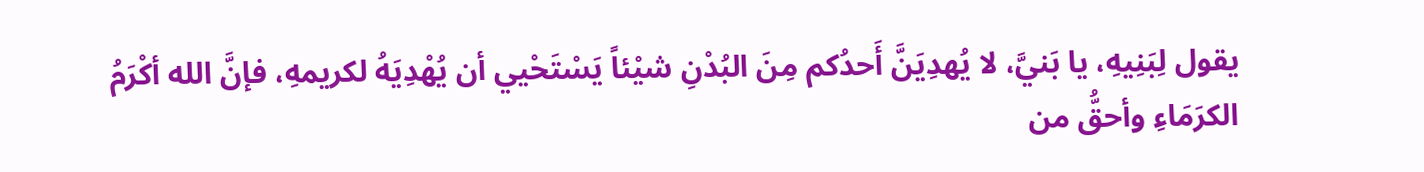يقول لِبَنِيهِ، يا بَنيَّ، لا يُهدِيَنَّ أَحدُكم مِنَ البُدْنِ شيْئاً يَسْتَحْيي أن يُهْدِيَهُ لكريمهِ، فإنَّ الله أكْرَمُ الكرَمَاءِ وأحقُّ من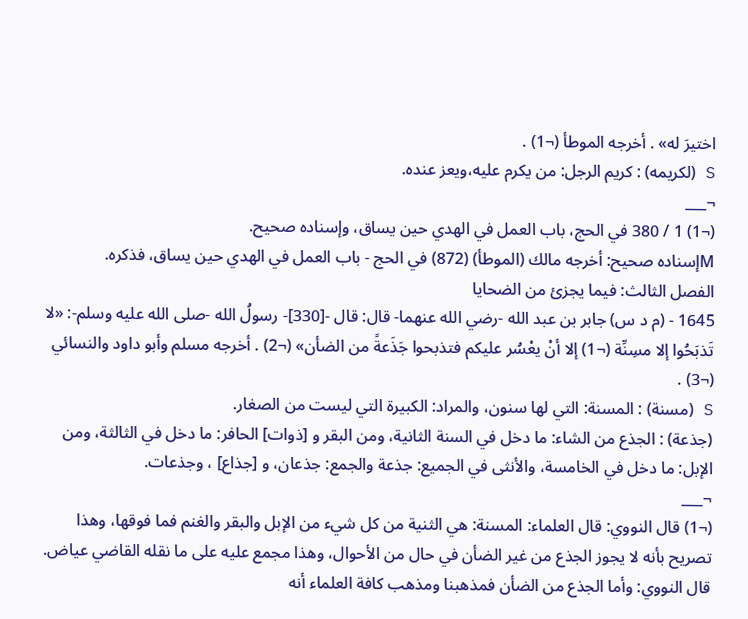اختيرَ له» . أخرجه الموطأ (¬1) .
S (لكريمه) : كريم الرجل: من يكرم عليه،ويعز عنده.
¬___
(¬1) 1 / 380 في الحج، باب العمل في الهدي حين يساق، وإسناده صحيح.
Mإسناده صحيح: أخرجه مالك (الموطأ) (872) في الحج - باب العمل في الهدي حين يساق، فذكره.
الفصل الثالث: فيما يجزئ من الضحايا
1645 - (م د س) جابر بن عبد الله -رضي الله عنهما- قال: قال -[330]- رسولُ الله -صلى الله عليه وسلم-: «لا تَذبَحُوا إلا مسِنِّة (¬1) إلا أنْ يعْسُر عليكم فتذبحوا جَذَعةً من الضأن» (¬2) . أخرجه مسلم وأبو داود والنسائي (¬3) .
S (مسنة) : المسنة: التي لها سنون، والمراد: الكبيرة التي ليست من الصغار.
(جذعة) : الجذع من الشاء: ما دخل في السنة الثانية، ومن البقر و [ذوات] الحافر: ما دخل في الثالثة، ومن الإبل: ما دخل في الخامسة، والأنثى في الجميع: جذعة والجمع: جذعان، و [جذاع] ، وجذعات.
¬___
(¬1) قال النووي: قال العلماء: المسنة: هي الثنية من كل شيء من الإبل والبقر والغنم فما فوقها، وهذا تصريح بأنه لا يجوز الجذع من غير الضأن في حال من الأحوال، وهذا مجمع عليه على ما نقله القاضي عياض. قال النووي: وأما الجذع من الضأن فمذهبنا ومذهب كافة العلماء أنه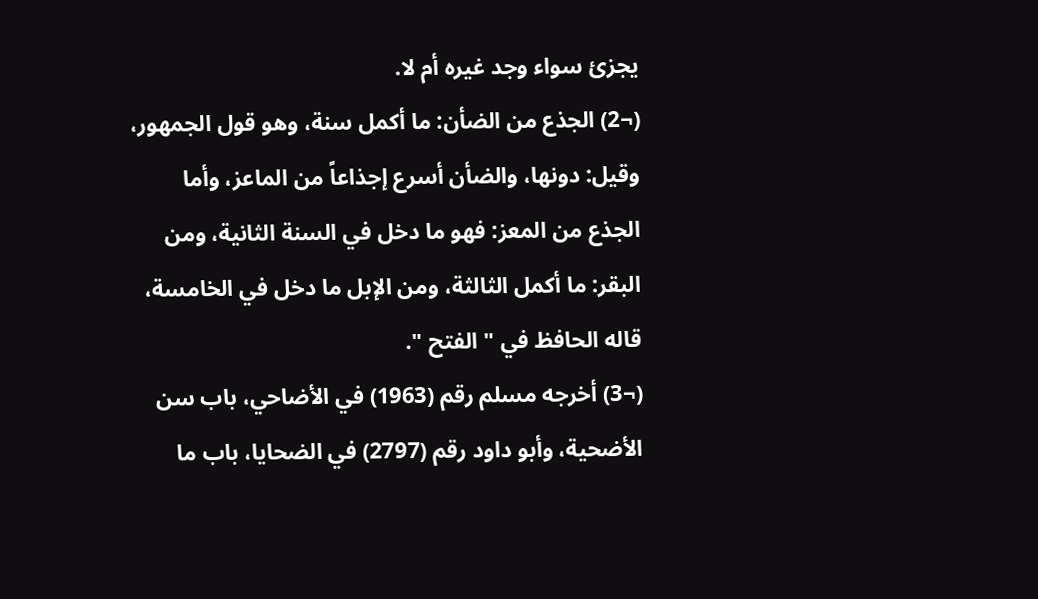يجزئ سواء وجد غيره أم لا.
(¬2) الجذع من الضأن: ما أكمل سنة، وهو قول الجمهور، وقيل: دونها، والضأن أسرع إجذاعاً من الماعز، وأما الجذع من المعز: فهو ما دخل في السنة الثانية، ومن البقر: ما أكمل الثالثة، ومن الإبل ما دخل في الخامسة، قاله الحافظ في " الفتح ".
(¬3) أخرجه مسلم رقم (1963) في الأضاحي، باب سن الأضحية، وأبو داود رقم (2797) في الضحايا، باب ما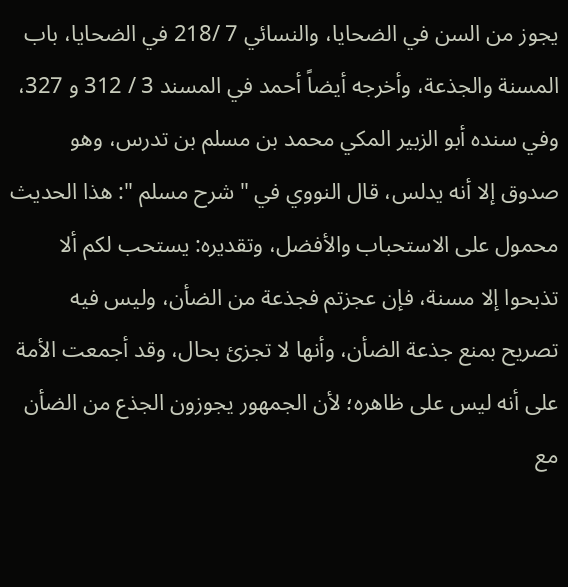يجوز من السن في الضحايا، والنسائي 7 /218 في الضحايا، باب المسنة والجذعة، وأخرجه أيضاً أحمد في المسند 3 / 312 و 327، وفي سنده أبو الزبير المكي محمد بن مسلم بن تدرس، وهو صدوق إلا أنه يدلس، قال النووي في " شرح مسلم ": هذا الحديث محمول على الاستحباب والأفضل، وتقديره: يستحب لكم ألا تذبحوا إلا مسنة، فإن عجزتم فجذعة من الضأن، وليس فيه تصريح بمنع جذعة الضأن، وأنها لا تجزئ بحال، وقد أجمعت الأمة على أنه ليس على ظاهره؛ لأن الجمهور يجوزون الجذع من الضأن مع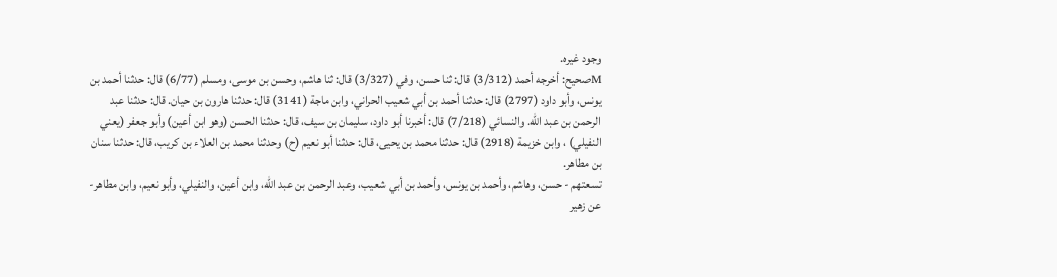وجود غيره.
Mصحيح: أخرجه أحمد (3/312) قال: ثنا حسن، وفي (3/327) قال: ثنا هاشم، وحسن بن موسى، ومسلم (6/77) قال: حدثنا أحمد بن يونس، وأبو داود (2797) قال: حدثنا أحمد بن أبي شعيب الحراني، وابن ماجة (3141) قال: حدثنا هارون بن حيان. قال: حدثنا عبد الرحمن بن عبد الله. والنسائي (7/218) قال: أخبرنا أبو داود، سليمان بن سيف، قال: حدثنا الحسن (وهو ابن أعين) وأبو جعفر (يعني النفيلي) ، وابن خزيمة (2918) قال: حدثنا محمد بن يحيى، قال: حدثنا أبو نعيم (ح) وحدثنا محمد بن العلاء بن كريب، قال: حدثنا سنان بن مطاهر.
تسعتهم - حسن، وهاشم، وأحمد بن يونس، وأحمد بن أبي شعيب، وعبد الرحمن بن عبد الله، وابن أعين، والنفيلي، وأبو نعيم، وابن مطاهر- عن زهير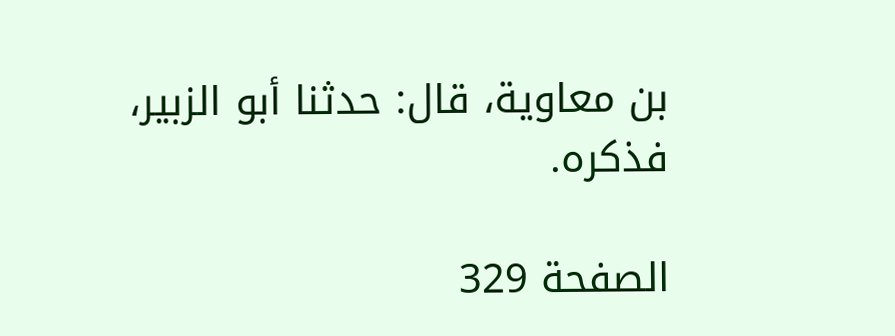بن معاوية، قال: حدثنا أبو الزبير، فذكره.

الصفحة 329